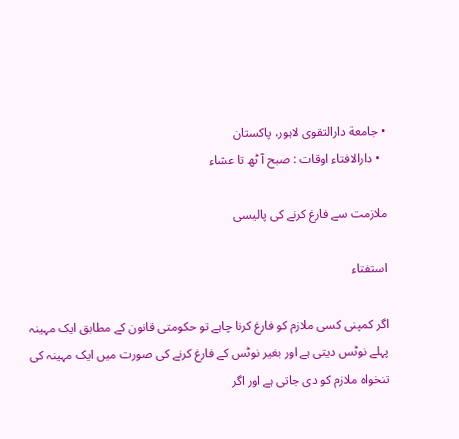• جامعة دارالتقوی لاہور، پاکستان
  • دارالافتاء اوقات : صبح آ ٹھ تا عشاء

ملازمت سے فارغ کرنے کی پالیسی

استفتاء

اگر کمپنی کسی ملازم کو فارغ کرنا چاہے تو حکومتی قانون کے مطابق ایک مہینہ پہلے نوٹس دیتی ہے اور بغیر نوٹس کے فارغ کرنے کی صورت میں ایک مہینہ کی تنخواہ ملازم کو دی جاتی ہے اور اگر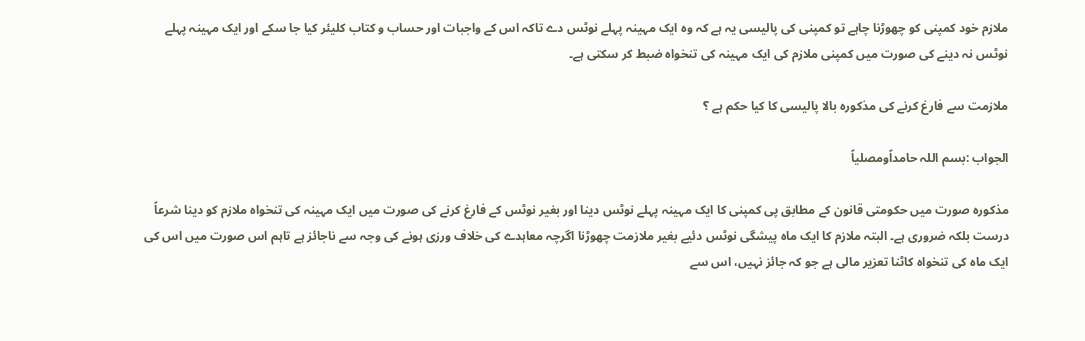ملازم خود کمپنی کو چھوڑنا چاہے تو کمپنی کی پالیسی یہ ہے کہ وہ ایک مہینہ پہلے نوٹس دے تاکہ اس کے واجبات اور حساب و کتاب کلیئر کیا جا سکے اور ایک مہینہ پہلے نوٹس نہ دینے کی صورت میں کمپنی ملازم کی ایک مہینہ کی تنخواہ ضبط کر سکتی ہے۔

ملازمت سے فارغ کرنے کی مذکورہ بالا پالیسی کا کیا حکم ہے ؟

الجواب :بسم اللہ حامداًومصلیاً

مذکورہ صورت میں حکومتی قانون کے مطابق پی کمپنی کا ایک مہینہ پہلے نوٹس دینا اور بغیر نوٹس کے فارغ کرنے کی صورت میں ایک مہینہ کی تنخواہ ملازم کو دینا شرعاً درست بلکہ ضروری ہے۔ البتہ ملازم کا ایک ماہ پیشگی نوٹس دئیے بغیر ملازمت چھوڑنا اگرچہ معاہدے کی خلاف ورزی ہونے کی وجہ سے ناجائز ہے تاہم اس صورت میں اس کی ایک ماہ کی تنخواہ کاٹنا تعزیر مالی ہے جو کہ جائز نہیں، اس سے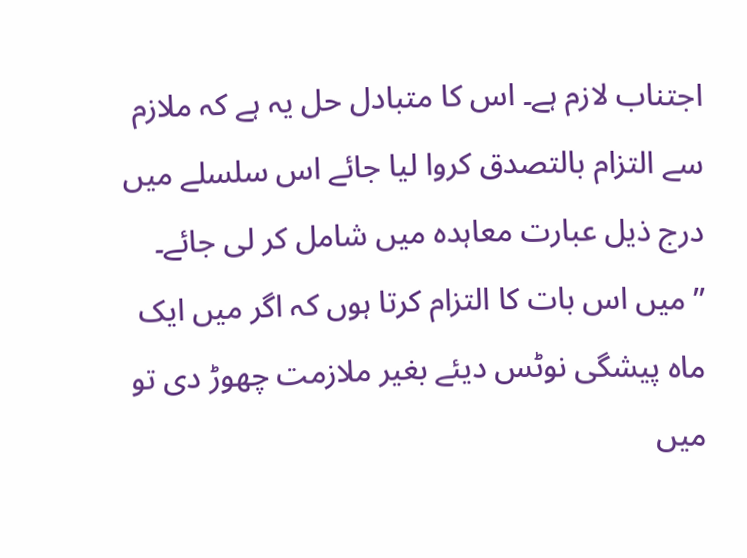اجتناب لازم ہے۔ اس کا متبادل حل یہ ہے کہ ملازم سے التزام بالتصدق کروا لیا جائے اس سلسلے میں درج ذیل عبارت معاہدہ میں شامل کر لی جائے۔ ’’میں اس بات کا التزام کرتا ہوں کہ اگر میں ایک ماہ پیشگی نوٹس دیئے بغیر ملازمت چھوڑ دی تو میں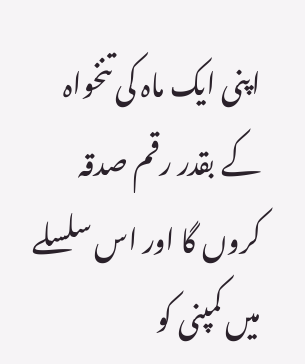اپنی ایک ماہ کی تنخواہ کے بقدر رقم صدقہ کروں گا اور اس سلسلے میں کمپنی کو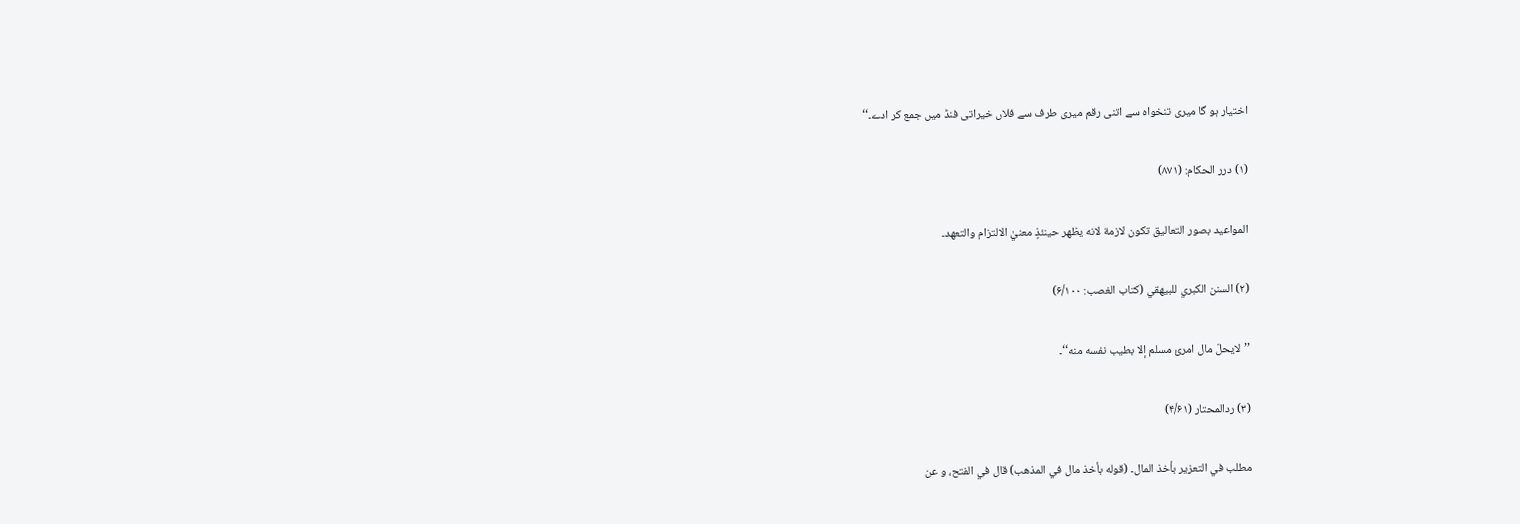اختیار ہو گا میری تنخواہ سے اتنی رقم میری طرف سے فلاں خیراتی فنڈ میں جمع کر ادے۔‘‘

(۱) درر الحکام: (۸۷۱)

المواعيد بصور التعاليق تکون لازمة لانه يظهر حينئذٍ معنيٰ الالتزام والتعهد۔

(۲) السنن الکبري للبيهقي (کتاب الغصب: ۶/۱۰۰)

’’لايحلّ مال امرئ مسلم إلا بطيب نفسه منه‘‘۔

(۳) ردالمحتار (۴/۶۱)

مطلب في التعزير بأخذ المال۔ (قوله بأخذ مال في المذهب) قال في الفتح، و عن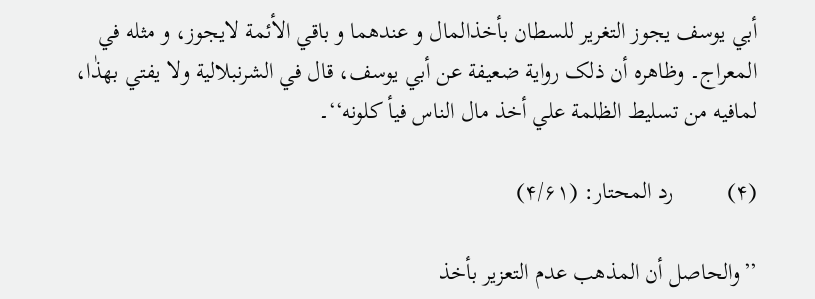أبي يوسف يجوز التغرير للسطان بأخذالمال و عندهما و باقي الأئمة لايجوز، و مثله في المعراج۔ وظاهره أن ذلک رواية ضعيفة عن أبي يوسف، قال في الشرنبلالية ولا يفتي بهذٰا، لمافيه من تسليط الظلمة علي أخذ مال الناس فيأ کلونه‘‘۔

(۴)         رد المحتار: (۴/۶۱)

’’والحاصل أن المذهب عدم التعزير بأخذ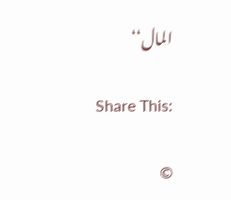المال‘‘

Share This:

©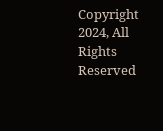Copyright 2024, All Rights Reserved